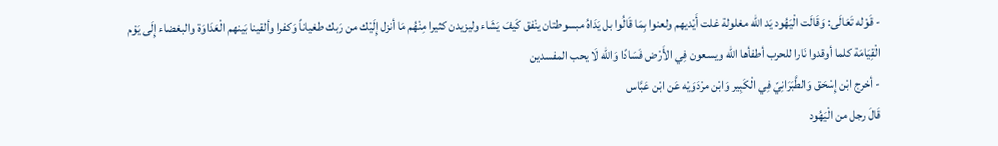- قَوْله تَعَالَى: وَقَالَت الْيَهُود يَد الله مغلولة غلت أَيْديهم ولعنوا بِمَا قَالُوا بل يَدَاهُ مبسوطتان ينْفق كَيفَ يَشَاء وليزيدن كثيرا مِنْهُم مَا أنزل إِلَيْك من رَبك طغياناً وَكفرا وألقينا بَينهم الْعَدَاوَة والبغضاء إِلَى يَوْم الْقِيَامَة كلما أوقدوا نَارا للحرب أطفأها الله ويسعون فِي الأَرْض فَسَادًا وَالله لَا يحب المفسدين
- أخرج ابْن إِسْحَق وَالطَّبَرَانِيّ فِي الْكَبِير وَابْن مرْدَوَيْه عَن ابْن عَبَّاس
قَالَ رجل من الْيَهُود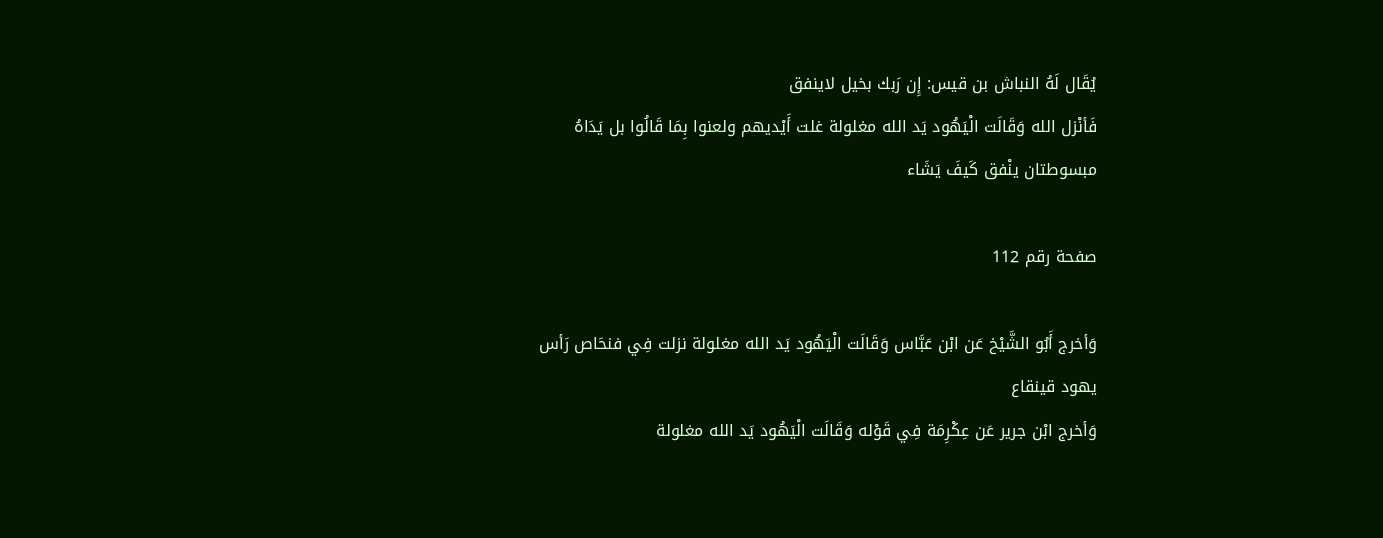يُقَال لَهُ النباش بن قيس: إِن رَبك بخيل لاينفق
فَأنْزل الله وَقَالَت الْيَهُود يَد الله مغلولة غلت أَيْديهم ولعنوا بِمَا قَالُوا بل يَدَاهُ مبسوطتان ينْفق كَيفَ يَشَاء

صفحة رقم 112

وَأخرج أَبُو الشَّيْخ عَن ابْن عَبَّاس وَقَالَت الْيَهُود يَد الله مغلولة نزلت فِي فنحَاص رَأس يهود قينقاع
وَأخرج ابْن جرير عَن عِكْرِمَة فِي قَوْله وَقَالَت الْيَهُود يَد الله مغلولة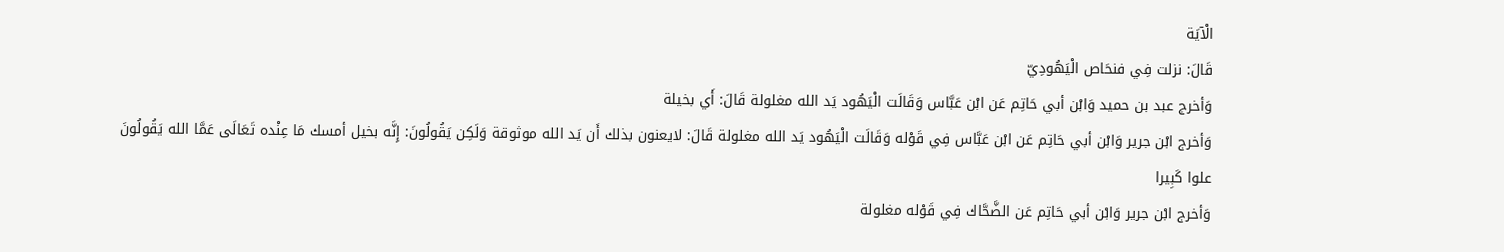الْآيَة
قَالَ: نزلت فِي فنحَاص الْيَهُودِيّ
وَأخرج عبد بن حميد وَابْن أبي حَاتِم عَن ابْن عَبَّاس وَقَالَت الْيَهُود يَد الله مغلولة قَالَ: أَي بخيلة
وَأخرج ابْن جرير وَابْن أبي حَاتِم عَن ابْن عَبَّاس فِي قَوْله وَقَالَت الْيَهُود يَد الله مغلولة قَالَ: لايعنون بذلك أَن يَد الله موثوقة وَلَكِن يَقُولُونَ: إِنَّه بخيل أمسك مَا عِنْده تَعَالَى عَمَّا الله يَقُولُونَ علوا كَبِيرا
وَأخرج ابْن جرير وَابْن أبي حَاتِم عَن الضَّحَّاك فِي قَوْله مغلولة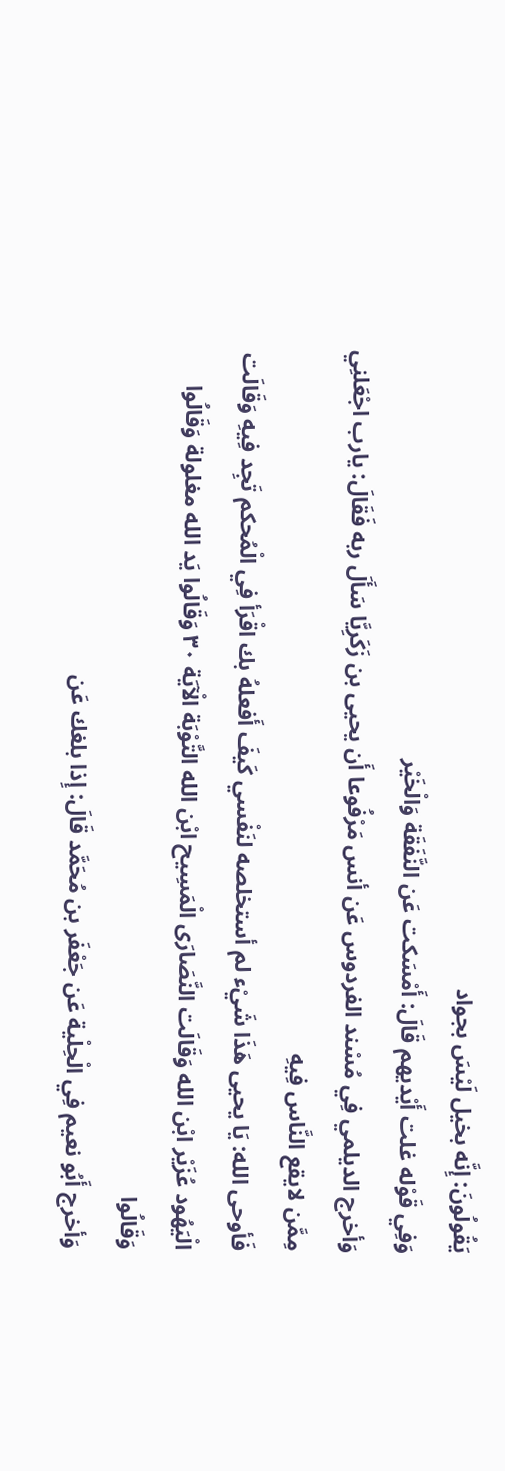يَقُولُونَ: إِنَّه بخيل لَيْسَ بجواد
وَفِي قَوْله غلت أَيْديهم قَالَ: أَمْسَكت عَن النَّفَقَة وَالْخَيْر
وَأخرج الديلمي فِي مُسْند الفردوس عَن أنس مَرْفُوعا أَن يحيى بن زَكَرِيَّا سَأَلَ ربه فَقَالَ: يارب اجْعَلنِي مِمَّن لايقع النَّاس فِيهِ
فَأوحى الله: يَا يحيى هَذَا شَيْء لم أستخلصه لنَفْسي كَيفَ أَفعلهُ بك اقْرَأ فِي الْمُحكم تَجِد فِيهِ وَقَالَت الْيَهُود عُزَيْر ابْن الله وَقَالَت النَّصَارَى الْمَسِيح ابْن الله التَّوْبَة الْآيَة ٣٠ وَقَالُوا يَد الله مغلولة وَقَالُوا وَقَالُوا
وَأخرج أَبُو نعيم فِي الْحِلْية عَن جَعْفَر بن مُحَمَّد قَالَ: إِذا بلغك عَن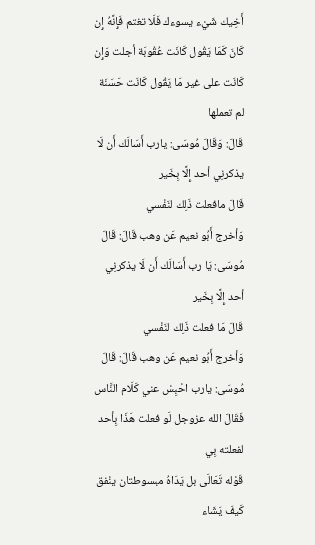أَخِيك شَيْء يسوءك فَلَا تغتم فَإِنَّهُ إِن كَانَ كَمَا يَقُول كَانَت عُقُوبَة أجلت وَإِن كَانَت على غير مَا يَقُول كَانَت حَسَنَة لم تعملها
قَالَ: وَقَالَ مُوسَى: يارب أَسَالَك أَن لَا يذكرنِي أحد إِلَّا بِخَير
قَالَ مافعلت ذَلِك لنَفْسي
وَأخرج أَبُو نعيم عَن وهب قَالَ: قَالَ مُوسَى: يَا رب أَسَالَك أَن لَا يذكرنِي أحد إِلَّا بِخَير
قَالَ مَا فعلت ذَلِك لنَفْسي
وَأخرج أَبُو نعيم عَن وهب قَالَ: قَالَ مُوسَى: يارب احْبِسْ عني كَلَام النَّاس
فَقَالَ الله عزوجل لَو فعلت هَذَا بِأحد لفعلته بِي
قَوْله تَعَالَى بل يَدَاهُ مبسوطتان ينْفق كَيفَ يَشَاء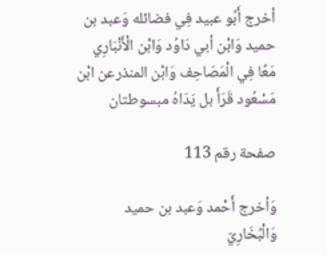أخرج أَبُو عبيد فِي فضائله وَعبد بن حميد وَابْن أبي دَاوُد وَابْن الْأَنْبَارِي مَعًا فِي الْمَصَاحِف وَابْن المنذرعن ابْن مَسْعُود قَرَأَ بل يَدَاهُ مبسوطتان

صفحة رقم 113

وَأخرج أَحْمد وَعبد بن حميد وَالْبُخَارِيّ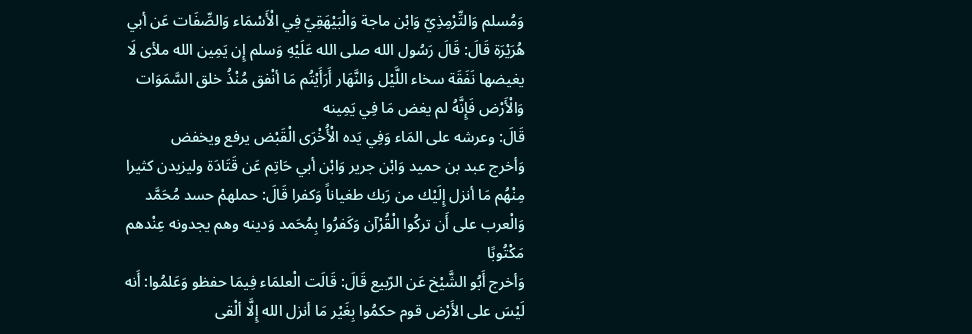وَمُسلم وَالتِّرْمِذِيّ وَابْن ماجة وَالْبَيْهَقِيّ فِي الْأَسْمَاء وَالصِّفَات عَن أبي هُرَيْرَة قَالَ: قَالَ رَسُول الله صلى الله عَلَيْهِ وَسلم إِن يَمِين الله ملأى لَا يغيضها نَفَقَة سخاء اللَّيْل وَالنَّهَار أَرَأَيْتُم مَا أنْفق مُنْذُ خلق السَّمَوَات وَالْأَرْض فَإِنَّهُ لم يغض مَا فِي يَمِينه
قَالَ: وعرشه على المَاء وَفِي يَده الْأُخْرَى الْقَبْض يرفع ويخفض
وَأخرج عبد بن حميد وَابْن جرير وَابْن أبي حَاتِم عَن قَتَادَة وليزيدن كثيرا مِنْهُم مَا أنزل إِلَيْك من رَبك طغياناً وَكفرا قَالَ: حملهمْ حسد مُحَمَّد وَالْعرب على أَن تركُوا الْقُرْآن وَكَفرُوا بِمُحَمد وَدينه وهم يجدونه عِنْدهم مَكْتُوبًا
وَأخرج أَبُو الشَّيْخ عَن الرّبيع قَالَ: قَالَت الْعلمَاء فِيمَا حفظو وَعَلمُوا: أَنه لَيْسَ على الأَرْض قوم حكمُوا بِغَيْر مَا أنزل الله إِلَّا ألْقى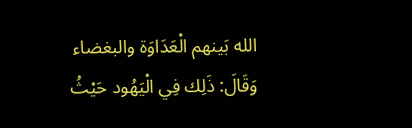الله بَينهم الْعَدَاوَة والبغضاء وَقَالَ: ذَلِك فِي الْيَهُود حَيْثُ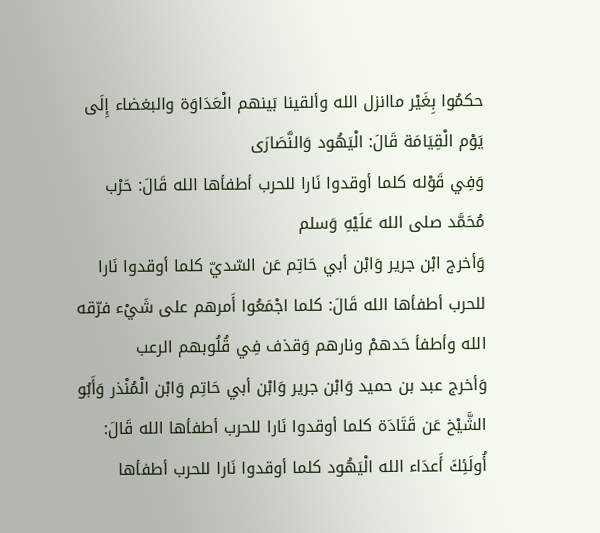حكمُوا بِغَيْر ماانزل الله وألقينا بَينهم الْعَدَاوَة والبغضاء إِلَى يَوْم الْقِيَامَة قَالَ: الْيَهُود وَالنَّصَارَى
وَفِي قَوْله كلما أوقدوا نَارا للحرب أطفأها الله قَالَ: حَرْب مُحَمَّد صلى الله عَلَيْهِ وَسلم
وَأخرج ابْن جرير وَابْن أبي حَاتِم عَن السّديّ كلما أوقدوا نَارا للحرب أطفأها الله قَالَ: كلما اجْمَعُوا أَمرهم على شَيْء فرّقه الله وأطفأ حَدهمْ ونارهم وَقذف فِي قُلُوبهم الرعب
وَأخرج عبد بن حميد وَابْن جرير وَابْن أبي حَاتِم وَابْن الْمُنْذر وَأَبُو الشَّيْخ عَن قَتَادَة كلما أوقدوا نَارا للحرب أطفأها الله قَالَ: أُولَئِكَ أَعدَاء الله الْيَهُود كلما أوقدوا نَارا للحرب أطفأها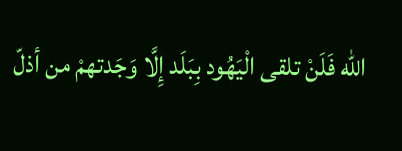الله فَلَنْ تلقى الْيَهُود بِبَلَد إِلَّا وَجَدتهمْ من أذلّ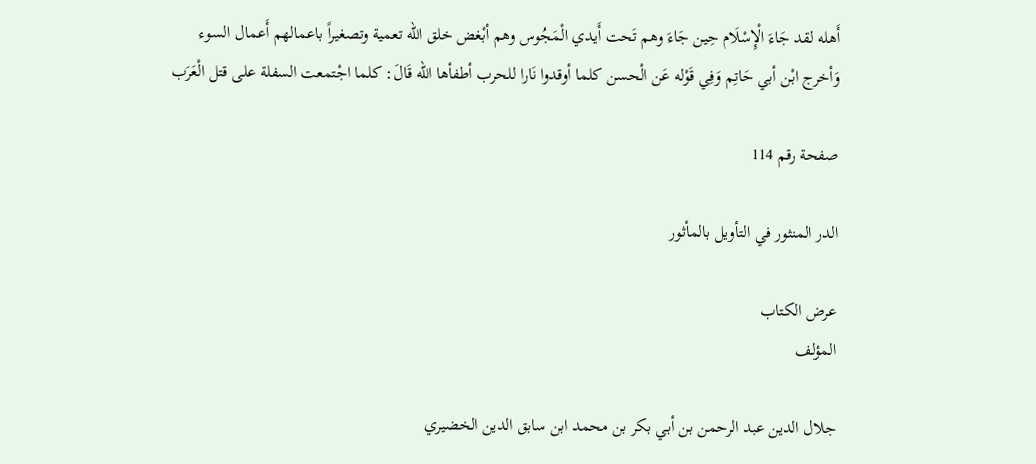أَهله لقد جَاءَ الْإِسْلَام حِين جَاءَ وهم تَحت أَيدي الْمَجُوس وهم أبْغض خلق الله تعمية وتصغيراً باعمالهم أَعمال السوء
وَأخرج ابْن أبي حَاتِم وَفِي قَوْله عَن الْحسن كلما أوقدوا نَارا للحرب أطفأها الله قَالَ: كلما اجْتمعت السفلة على قتل الْعَرَب

صفحة رقم 114

الدر المنثور في التأويل بالمأثور

عرض الكتاب
المؤلف

جلال الدين عبد الرحمن بن أبي بكر بن محمد ابن سابق الدين الخضيري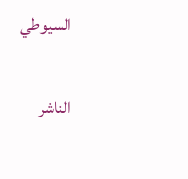السيوطي

الناشر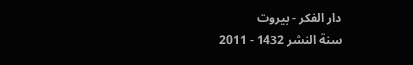دار الفكر - بيروت
سنة النشر 1432 - 2011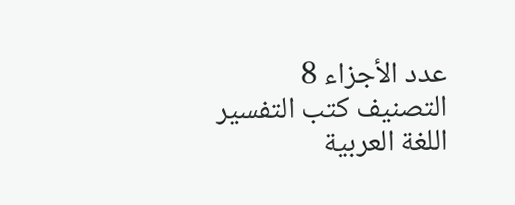عدد الأجزاء 8
التصنيف كتب التفسير
اللغة العربية